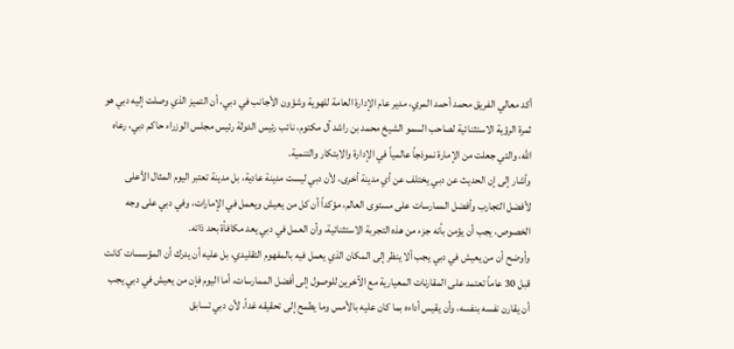أكد معالي الفريق محمد أحمد المري، مدير عام الإدارة العامة للهوية وشؤون الأجانب في دبي، أن التميز الذي وصلت إليه دبي هو ثمرة الرؤية الاستثنائية لصاحب السمو الشيخ محمد بن راشد آل مكتوم، نائب رئيس الدولة رئيس مجلس الوزراء حاكم دبي، رعاه الله، والتي جعلت من الإمارة نموذجاً عالمياً في الإدارة والابتكار والتنمية.
وأشار إلى إن الحديث عن دبي يختلف عن أي مدينة أخرى، لأن دبي ليست مدينة عادية، بل مدينة تعتبر اليوم المثال الأعلى لأفضل التجارب وأفضل الممارسات على مستوى العالم، مؤكداً أن كل من يعيش ويعمل في الإمارات، وفي دبي على وجه الخصوص، يجب أن يؤمن بأنه جزء من هذه التجربة الاستثنائية، وأن العمل في دبي يعد مكافأة بحد ذاته.
وأوضح أن من يعيش في دبي يجب ألا ينظر إلى المكان الذي يعمل فيه بالمفهوم التقليدي، بل عليه أن يدرك أن المؤسسات كانت قبل 30 عاماً تعتمد على المقارنات المعيارية مع الآخرين للوصول إلى أفضل الممارسات، أما اليوم فإن من يعيش في دبي يجب أن يقارن نفسه بنفسه، وأن يقيس أداءه بما كان عليه بالأمس وما يطمح إلى تحقيقه غداً، لأن دبي تسابق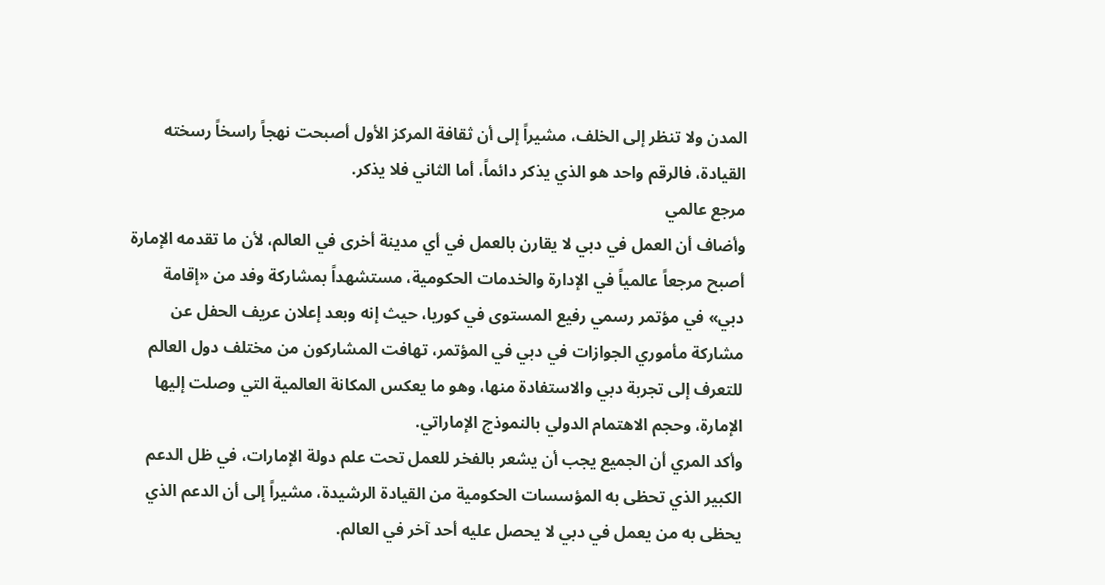المدن ولا تنظر إلى الخلف، مشيراً إلى أن ثقافة المركز الأول أصبحت نهجاً راسخاً رسخته القيادة، فالرقم واحد هو الذي يذكر دائماً، أما الثاني فلا يذكر.
مرجع عالمي
وأضاف أن العمل في دبي لا يقارن بالعمل في أي مدينة أخرى في العالم، لأن ما تقدمه الإمارة أصبح مرجعاً عالمياً في الإدارة والخدمات الحكومية، مستشهداً بمشاركة وفد من «إقامة دبي» في مؤتمر رسمي رفيع المستوى في كوريا، حيث إنه وبعد إعلان عريف الحفل عن مشاركة مأموري الجوازات في دبي في المؤتمر، تهافت المشاركون من مختلف دول العالم للتعرف إلى تجربة دبي والاستفادة منها، وهو ما يعكس المكانة العالمية التي وصلت إليها الإمارة، وحجم الاهتمام الدولي بالنموذج الإماراتي.
وأكد المري أن الجميع يجب أن يشعر بالفخر للعمل تحت علم دولة الإمارات، في ظل الدعم الكبير الذي تحظى به المؤسسات الحكومية من القيادة الرشيدة، مشيراً إلى أن الدعم الذي يحظى به من يعمل في دبي لا يحصل عليه أحد آخر في العالم.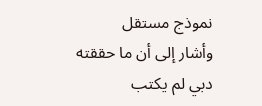نموذج مستقل
وأشار إلى أن ما حققته دبي لم يكتب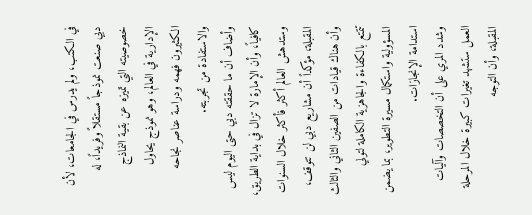في الكتب، ولم يدرس في الجامعات، لأن دبي صنعت نموذجاً مستقلاً وفريداً، له خصوصيته التي تميزه عن بقية النماذج الإدارية في العالم، وهو نموذج يحاول الكثيرون فهمه ودراسة عناصر نجاحه والاستفادة من تجربته.
وأضاف أن ما حققته دبي حتى اليوم ليس كافياً، وأن الإمارة لا تزال في بداية الطريق، وستدهش العالم أكثر فأكثر خلال السنوات المقبلة، مؤكداً أن مشاريع دبي لن تتوقف، وأن هناك قيادات من الصفين الثاني والثالث تتمتع بالكفاءة والجاهزية الكاملة لتولي المسؤولية واستكمال مسيرة التطوير، بما يضمن استدامة الإنجازات.
وشدد المري على أن التخصصات وآليات العمل ستشهد تغيرات كبيرة خلال المرحلة المقبلة، وأن التوجه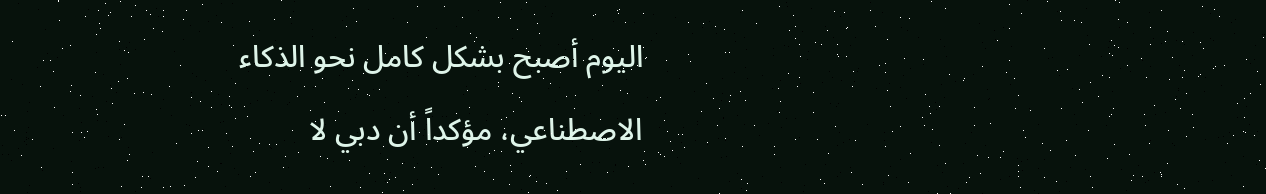اليوم أصبح بشكل كامل نحو الذكاء الاصطناعي، مؤكداً أن دبي لا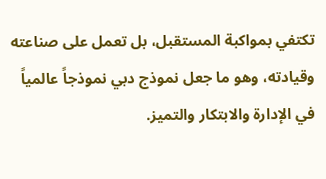تكتفي بمواكبة المستقبل، بل تعمل على صناعته وقيادته، وهو ما جعل نموذج دبي نموذجاً عالمياً في الإدارة والابتكار والتميز.